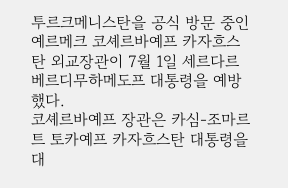투르크메니스탄을 공식 방문 중인 예르메크 코셰르바예프 카자흐스탄 외교장관이 7월 1일 세르다르 베르디무하메도프 대통령을 예방했다.
코셰르바예프 장관은 카심-조마르트 토카예프 카자흐스탄 대통령을 대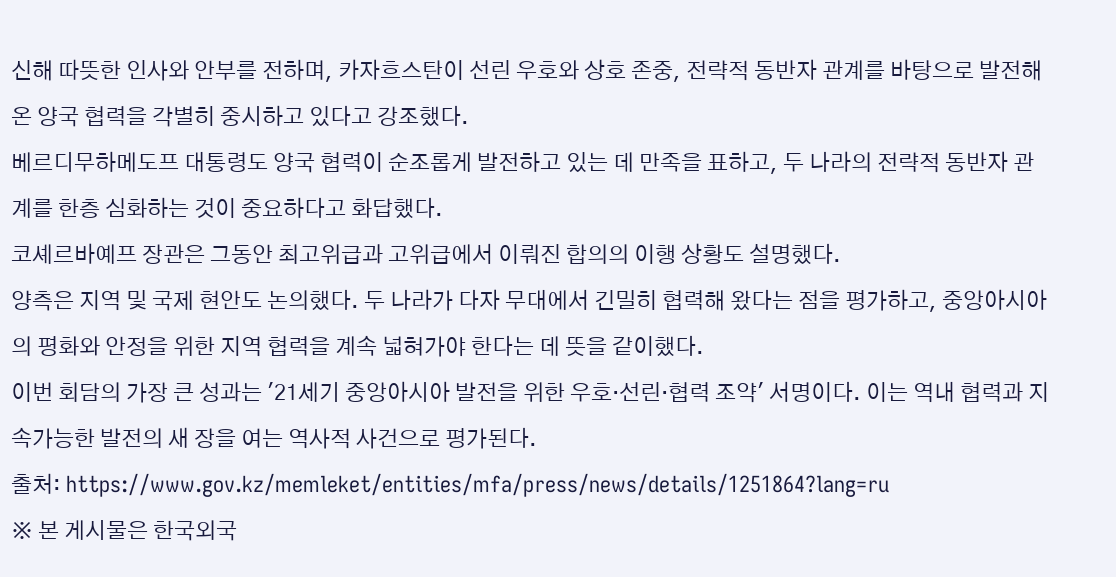신해 따뜻한 인사와 안부를 전하며, 카자흐스탄이 선린 우호와 상호 존중, 전략적 동반자 관계를 바탕으로 발전해 온 양국 협력을 각별히 중시하고 있다고 강조했다.
베르디무하메도프 대통령도 양국 협력이 순조롭게 발전하고 있는 데 만족을 표하고, 두 나라의 전략적 동반자 관계를 한층 심화하는 것이 중요하다고 화답했다.
코셰르바예프 장관은 그동안 최고위급과 고위급에서 이뤄진 합의의 이행 상황도 설명했다.
양측은 지역 및 국제 현안도 논의했다. 두 나라가 다자 무대에서 긴밀히 협력해 왔다는 점을 평가하고, 중앙아시아의 평화와 안정을 위한 지역 협력을 계속 넓혀가야 한다는 데 뜻을 같이했다.
이번 회담의 가장 큰 성과는 '21세기 중앙아시아 발전을 위한 우호·선린·협력 조약' 서명이다. 이는 역내 협력과 지속가능한 발전의 새 장을 여는 역사적 사건으로 평가된다.
출처: https://www.gov.kz/memleket/entities/mfa/press/news/details/1251864?lang=ru
※ 본 게시물은 한국외국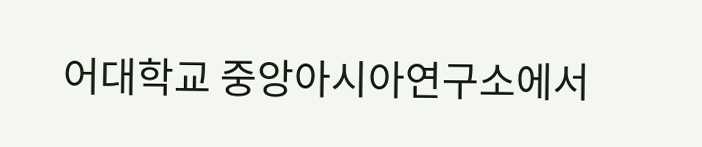어대학교 중앙아시아연구소에서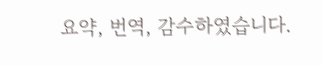요약, 번역, 감수하였습니다.